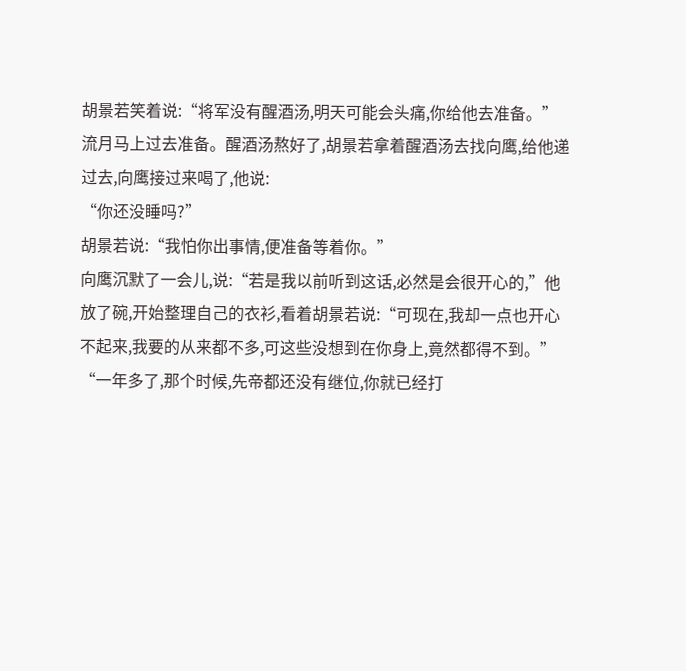胡景若笑着说:“将军没有醒酒汤,明天可能会头痛,你给他去准备。”
流月马上过去准备。醒酒汤熬好了,胡景若拿着醒酒汤去找向鹰,给他递过去,向鹰接过来喝了,他说:
“你还没睡吗?”
胡景若说:“我怕你出事情,便准备等着你。”
向鹰沉默了一会儿,说:“若是我以前听到这话,必然是会很开心的,”他放了碗,开始整理自己的衣衫,看着胡景若说:“可现在,我却一点也开心不起来,我要的从来都不多,可这些没想到在你身上,竟然都得不到。”
“一年多了,那个时候,先帝都还没有继位,你就已经打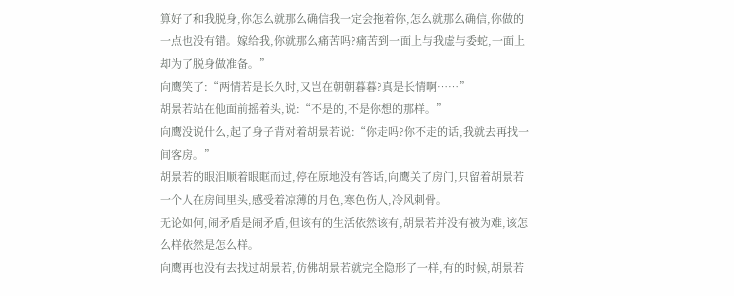算好了和我脱身,你怎么就那么确信我一定会拖着你,怎么就那么确信,你做的一点也没有错。嫁给我,你就那么痛苦吗?痛苦到一面上与我虚与委蛇,一面上却为了脱身做准备。”
向鹰笑了:“两情若是长久时,又岂在朝朝暮暮?真是长情啊……”
胡景若站在他面前摇着头,说:“不是的,不是你想的那样。”
向鹰没说什么,起了身子背对着胡景若说:“你走吗?你不走的话,我就去再找一间客房。”
胡景若的眼泪顺着眼眶而过,停在原地没有答话,向鹰关了房门,只留着胡景若一个人在房间里头,感受着凉薄的月色,寒色伤人,冷风刺骨。
无论如何,闹矛盾是闹矛盾,但该有的生活依然该有,胡景若并没有被为难,该怎么样依然是怎么样。
向鹰再也没有去找过胡景若,仿佛胡景若就完全隐形了一样,有的时候,胡景若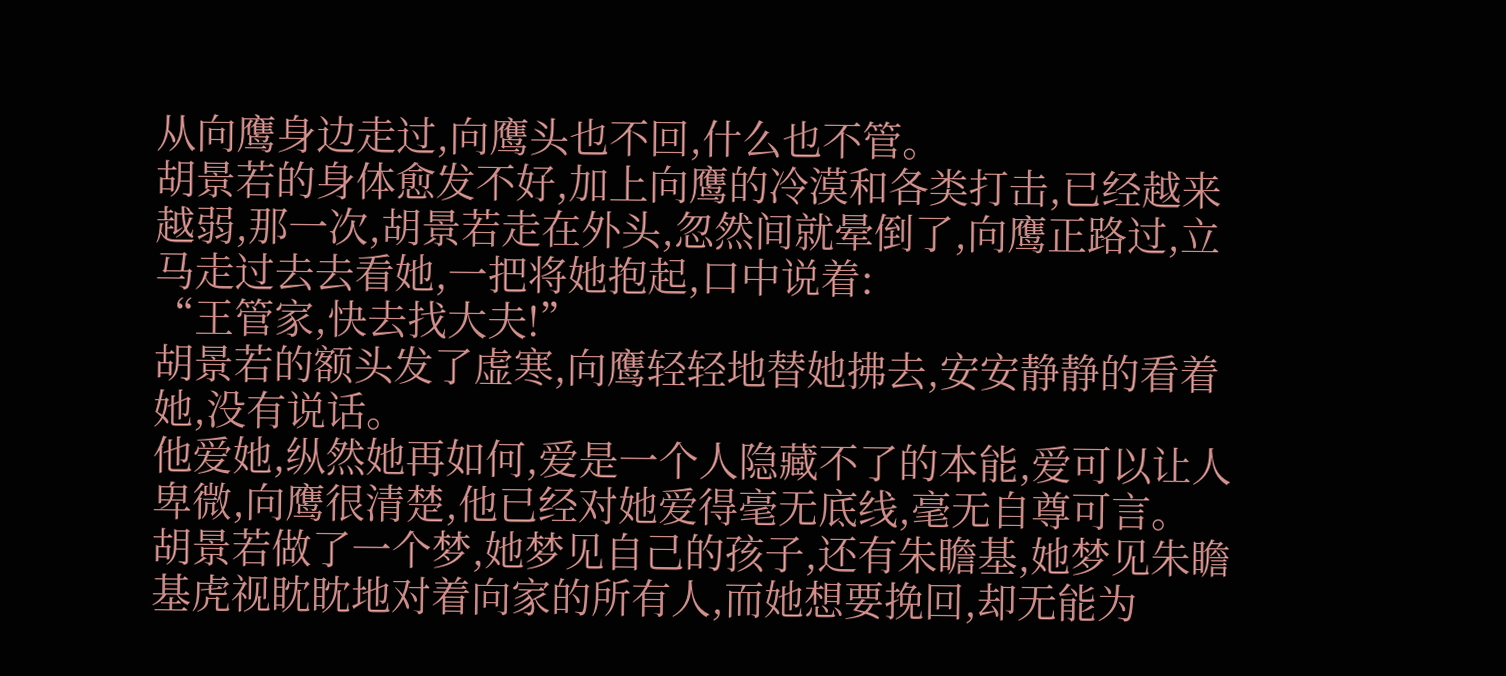从向鹰身边走过,向鹰头也不回,什么也不管。
胡景若的身体愈发不好,加上向鹰的冷漠和各类打击,已经越来越弱,那一次,胡景若走在外头,忽然间就晕倒了,向鹰正路过,立马走过去去看她,一把将她抱起,口中说着:
“王管家,快去找大夫!”
胡景若的额头发了虚寒,向鹰轻轻地替她拂去,安安静静的看着她,没有说话。
他爱她,纵然她再如何,爱是一个人隐藏不了的本能,爱可以让人卑微,向鹰很清楚,他已经对她爱得毫无底线,毫无自尊可言。
胡景若做了一个梦,她梦见自己的孩子,还有朱瞻基,她梦见朱瞻基虎视眈眈地对着向家的所有人,而她想要挽回,却无能为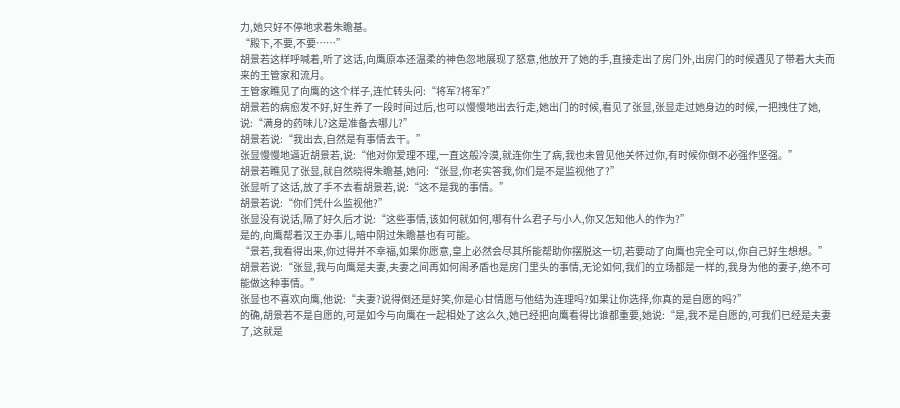力,她只好不停地求着朱瞻基。
“殿下,不要,不要……”
胡景若这样呼喊着,听了这话,向鹰原本还温柔的神色忽地展现了怒意,他放开了她的手,直接走出了房门外,出房门的时候遇见了带着大夫而来的王管家和流月。
王管家瞧见了向鹰的这个样子,连忙转头问:“将军?将军?”
胡景若的病愈发不好,好生养了一段时间过后,也可以慢慢地出去行走,她出门的时候,看见了张显,张显走过她身边的时候,一把拽住了她,说:“满身的药味儿?这是准备去哪儿?”
胡景若说:“我出去,自然是有事情去干。”
张显慢慢地逼近胡景若,说:“他对你爱理不理,一直这般冷漠,就连你生了病,我也未曾见他关怀过你,有时候你倒不必强作坚强。”
胡景若瞧见了张显,就自然晓得朱瞻基,她问:“张显,你老实答我,你们是不是监视他了?”
张显听了这话,放了手不去看胡景若,说:“这不是我的事情。”
胡景若说:“你们凭什么监视他?”
张显没有说话,隔了好久后才说:“这些事情,该如何就如何,哪有什么君子与小人,你又怎知他人的作为?”
是的,向鹰帮着汉王办事儿,暗中阴过朱瞻基也有可能。
“景若,我看得出来,你过得并不幸福,如果你愿意,皇上必然会尽其所能帮助你摆脱这一切,若要动了向鹰也完全可以,你自己好生想想。”
胡景若说:“张显,我与向鹰是夫妻,夫妻之间再如何闹矛盾也是房门里头的事情,无论如何,我们的立场都是一样的,我身为他的妻子,绝不可能做这种事情。”
张显也不喜欢向鹰,他说:“夫妻?说得倒还是好笑,你是心甘情愿与他结为连理吗?如果让你选择,你真的是自愿的吗?”
的确,胡景若不是自愿的,可是如今与向鹰在一起相处了这么久,她已经把向鹰看得比谁都重要,她说:“是,我不是自愿的,可我们已经是夫妻了,这就是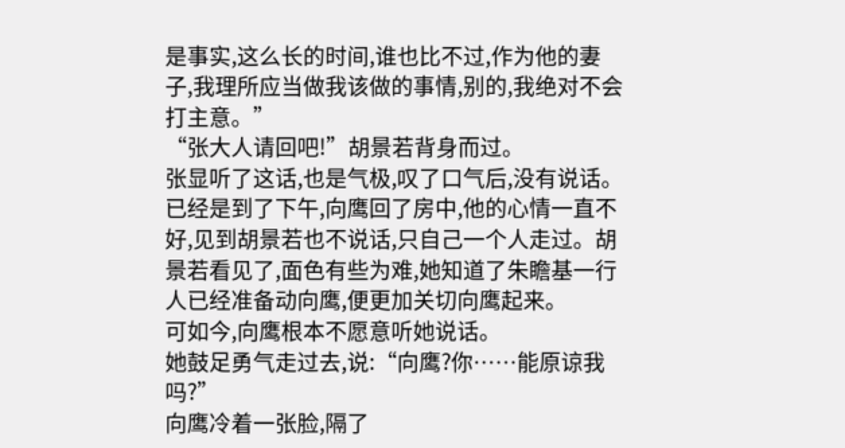是事实,这么长的时间,谁也比不过,作为他的妻子,我理所应当做我该做的事情,别的,我绝对不会打主意。”
“张大人请回吧!”胡景若背身而过。
张显听了这话,也是气极,叹了口气后,没有说话。
已经是到了下午,向鹰回了房中,他的心情一直不好,见到胡景若也不说话,只自己一个人走过。胡景若看见了,面色有些为难,她知道了朱瞻基一行人已经准备动向鹰,便更加关切向鹰起来。
可如今,向鹰根本不愿意听她说话。
她鼓足勇气走过去,说:“向鹰?你……能原谅我吗?”
向鹰冷着一张脸,隔了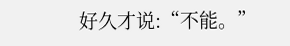好久才说:“不能。”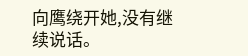向鹰绕开她,没有继续说话。